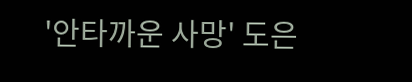'안타까운 사망' 도은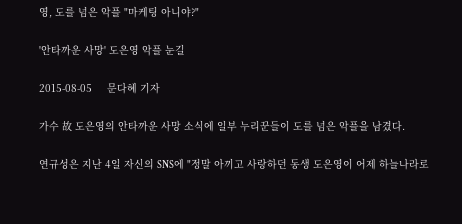영, 도를 넘은 악플 "마케팅 아니야?"

'안타까운 사망' 도은영 악플 눈길

2015-08-05     문다혜 기자

가수 故 도은영의 안타까운 사망 소식에 일부 누리꾼들이 도를 넘은 악플을 남겼다.

연규성은 지난 4일 자신의 SNS에 "정말 아끼고 사랑하던 동생 도은영이 어제 하늘나라로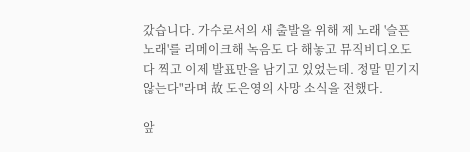갔습니다. 가수로서의 새 출발을 위해 제 노래 '슬픈 노래'를 리메이크해 녹음도 다 해놓고 뮤직비디오도 다 찍고 이제 발표만을 남기고 있었는데. 정말 믿기지 않는다"라며 故 도은영의 사망 소식을 전했다.

앞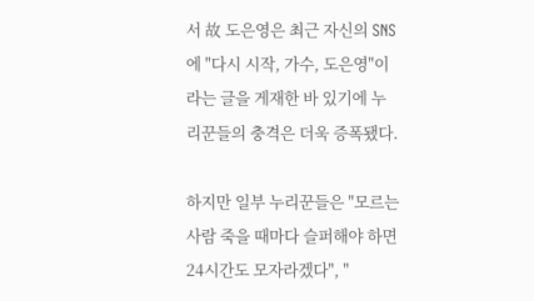서 故 도은영은 최근 자신의 SNS에 "다시 시작, 가수, 도은영"이라는 글을 게재한 바 있기에 누리꾼들의 충격은 더욱 증폭됐다.

하지만 일부 누리꾼들은 "모르는 사람 죽을 때마다 슬퍼해야 하면 24시간도 모자라겠다", "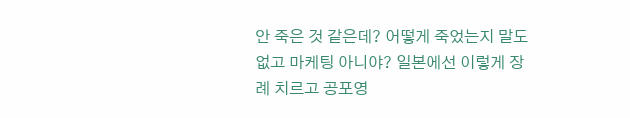안 죽은 것 같은데? 어떻게 죽었는지 말도 없고 마케팅 아니야? 일본에선 이렇게 장례 치르고 공포영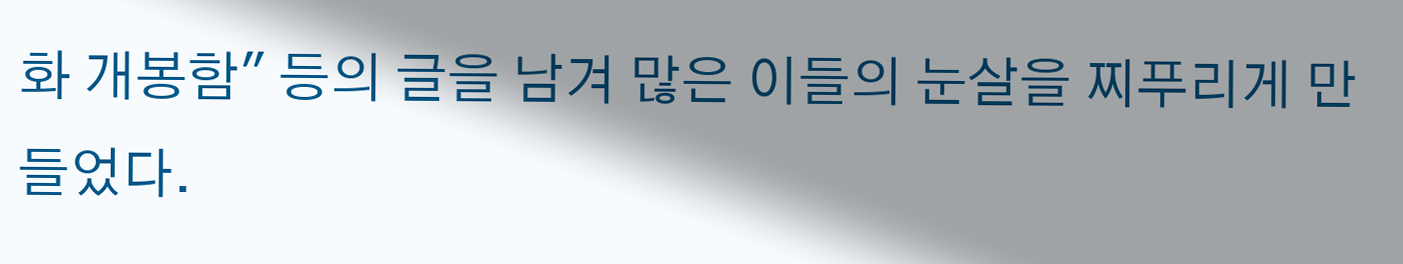화 개봉함" 등의 글을 남겨 많은 이들의 눈살을 찌푸리게 만들었다.